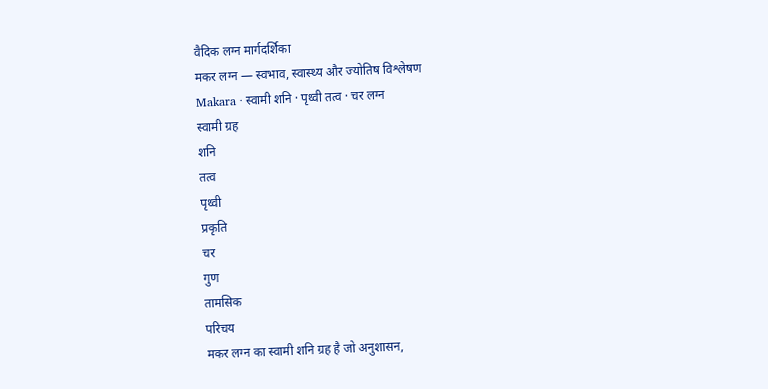वैदिक लग्न मार्गदर्शिका
मकर लग्न — स्वभाव, स्वास्थ्य और ज्योतिष विश्लेषण
Makara · स्वामी शनि · पृथ्वी तत्व · चर लग्न
स्वामी ग्रह
शनि
तत्व
पृथ्वी
प्रकृति
चर
गुण
तामसिक
परिचय
मकर लग्न का स्वामी शनि ग्रह है जो अनुशासन,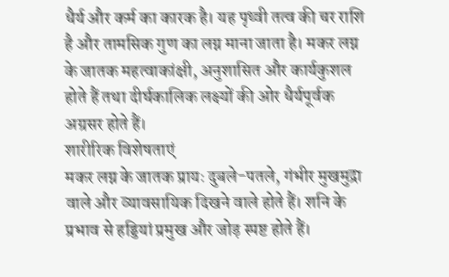धैर्य और कर्म का कारक है। यह पृथ्वी तत्व की चर राशि है और तामसिक गुण का लग्न माना जाता है। मकर लग्न के जातक महत्वाकांक्षी, अनुशासित और कार्यकुशल होते हैं तथा दीर्घकालिक लक्ष्यों की ओर धैर्यपूर्वक अग्रसर होते हैं।
शारीरिक विशेषताएं
मकर लग्न के जातक प्रायः दुबले-पतले, गंभीर मुखमुद्रा वाले और व्यावसायिक दिखने वाले होते हैं। शनि के प्रभाव से हड्डियां प्रमुख और जोड़ स्पष्ट होते हैं।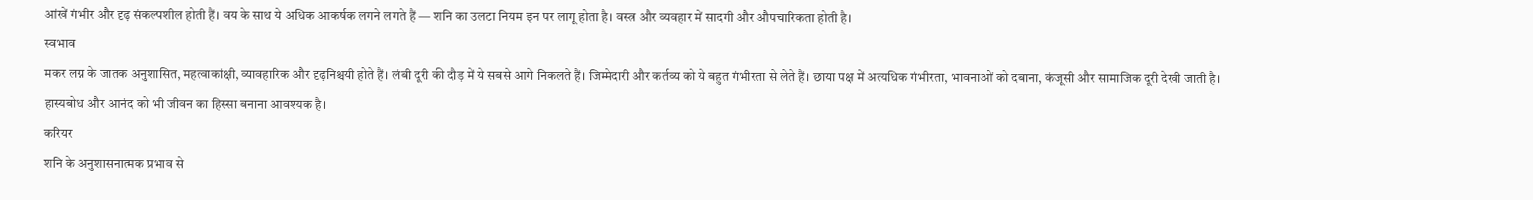आंखें गंभीर और दृढ़ संकल्पशील होती हैं। वय के साथ ये अधिक आकर्षक लगने लगते हैं — शनि का उलटा नियम इन पर लागू होता है। वस्त्र और व्यवहार में सादगी और औपचारिकता होती है।
स्वभाव
मकर लग्न के जातक अनुशासित, महत्वाकांक्षी, व्यावहारिक और दृढ़निश्चयी होते हैं। लंबी दूरी की दौड़ में ये सबसे आगे निकलते हैं। जिम्मेदारी और कर्तव्य को ये बहुत गंभीरता से लेते हैं। छाया पक्ष में अत्यधिक गंभीरता, भावनाओं को दबाना, कंजूसी और सामाजिक दूरी देखी जाती है। हास्यबोध और आनंद को भी जीवन का हिस्सा बनाना आवश्यक है।
करियर
शनि के अनुशासनात्मक प्रभाव से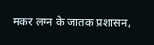मकर लग्न के जातक प्रशासन,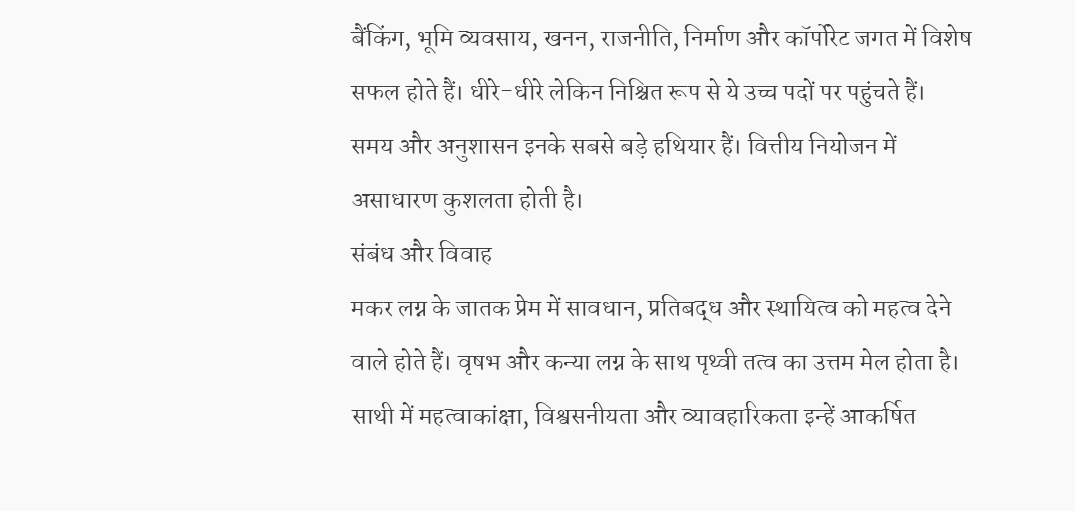बैंकिंग, भूमि व्यवसाय, खनन, राजनीति, निर्माण और कॉर्पोरेट जगत में विशेष सफल होते हैं। धीरे-धीरे लेकिन निश्चित रूप से ये उच्च पदों पर पहुंचते हैं। समय और अनुशासन इनके सबसे बड़े हथियार हैं। वित्तीय नियोजन में असाधारण कुशलता होती है।
संबंध और विवाह
मकर लग्न के जातक प्रेम में सावधान, प्रतिबद्ध और स्थायित्व को महत्व देने वाले होते हैं। वृषभ और कन्या लग्न के साथ पृथ्वी तत्व का उत्तम मेल होता है। साथी में महत्वाकांक्षा, विश्वसनीयता और व्यावहारिकता इन्हें आकर्षित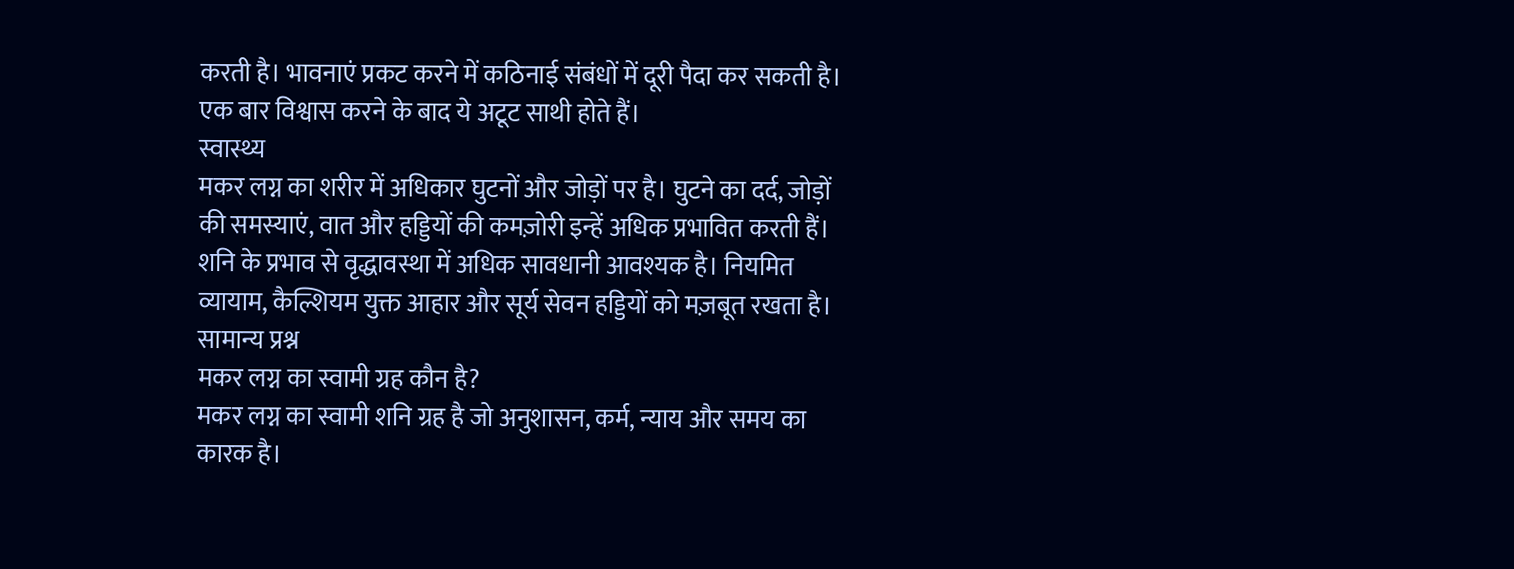करती है। भावनाएं प्रकट करने में कठिनाई संबंधों में दूरी पैदा कर सकती है। एक बार विश्वास करने के बाद ये अटूट साथी होते हैं।
स्वास्थ्य
मकर लग्न का शरीर में अधिकार घुटनों और जोड़ों पर है। घुटने का दर्द, जोड़ों की समस्याएं, वात और हड्डियों की कमज़ोरी इन्हें अधिक प्रभावित करती हैं। शनि के प्रभाव से वृद्धावस्था में अधिक सावधानी आवश्यक है। नियमित व्यायाम, कैल्शियम युक्त आहार और सूर्य सेवन हड्डियों को मज़बूत रखता है।
सामान्य प्रश्न
मकर लग्न का स्वामी ग्रह कौन है?
मकर लग्न का स्वामी शनि ग्रह है जो अनुशासन, कर्म, न्याय और समय का कारक है।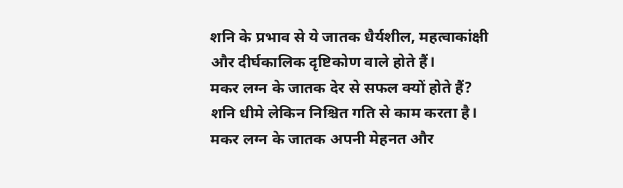शनि के प्रभाव से ये जातक धैर्यशील, महत्वाकांक्षी और दीर्घकालिक दृष्टिकोण वाले होते हैं।
मकर लग्न के जातक देर से सफल क्यों होते हैं?
शनि धीमे लेकिन निश्चित गति से काम करता है। मकर लग्न के जातक अपनी मेहनत और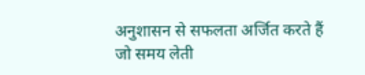अनुशासन से सफलता अर्जित करते हैं जो समय लेती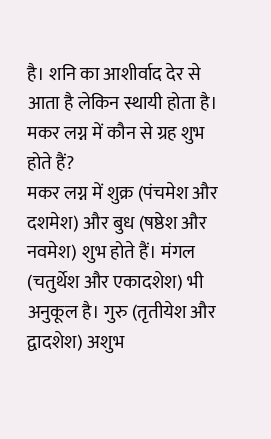है। शनि का आशीर्वाद देर से आता है लेकिन स्थायी होता है।
मकर लग्न में कौन से ग्रह शुभ होते हैं?
मकर लग्न में शुक्र (पंचमेश और दशमेश) और बुध (षष्ठेश और नवमेश) शुभ होते हैं। मंगल (चतुर्थेश और एकादशेश) भी अनुकूल है। गुरु (तृतीयेश और द्वादशेश) अशुभ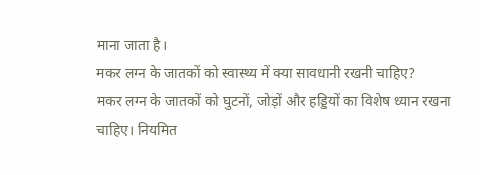माना जाता है।
मकर लग्न के जातकों को स्वास्थ्य में क्या सावधानी रखनी चाहिए?
मकर लग्न के जातकों को घुटनों, जोड़ों और हड्डियों का विशेष ध्यान रखना चाहिए। नियमित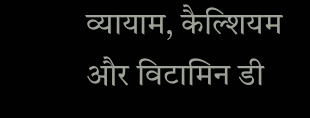व्यायाम, कैल्शियम और विटामिन डी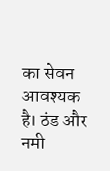का सेवन आवश्यक है। ठंड और नमी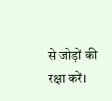से जोड़ों की रक्षा करें।